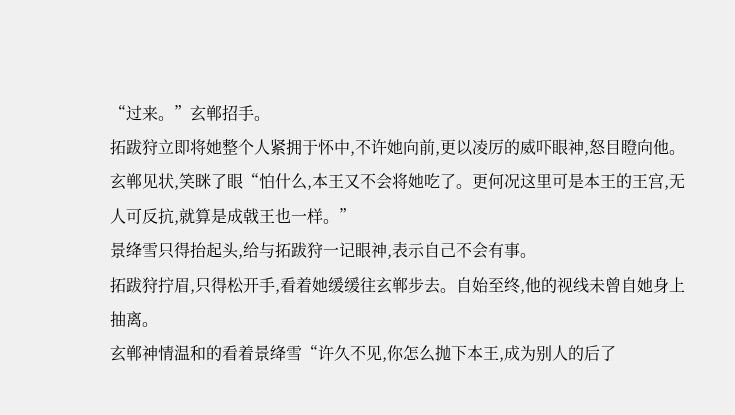“过来。”玄郸招手。
拓跋狩立即将她整个人紧拥于怀中,不许她向前,更以凌厉的威吓眼神,怒目瞪向他。
玄郸见状,笑眯了眼“怕什么,本王又不会将她吃了。更何况这里可是本王的王宫,无人可反抗,就算是成戟王也一样。”
景绛雪只得抬起头,给与拓跋狩一记眼神,表示自己不会有事。
拓跋狩拧眉,只得松开手,看着她缓缓往玄郸步去。自始至终,他的视线未曾自她身上抽离。
玄郸神情温和的看着景绛雪“许久不见,你怎么抛下本王,成为别人的后了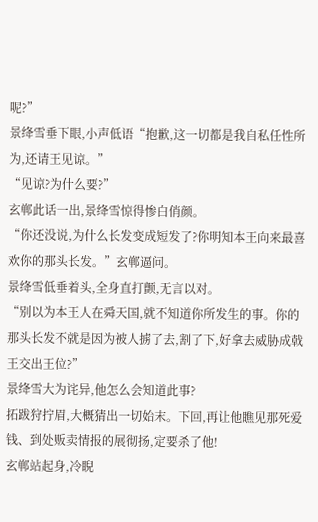呢?”
景绛雪垂下眼,小声低语“抱歉,这一切都是我自私任性所为,还请王见谅。”
“见谅?为什么要?”
玄郸此话一出,景绛雪惊得惨白俏颜。
“你还没说,为什么长发变成短发了?你明知本王向来最喜欢你的那头长发。”玄郸逼问。
景绛雪低垂着头,全身直打颤,无言以对。
“别以为本王人在舜天国,就不知道你所发生的事。你的那头长发不就是因为被人掳了去,割了下,好拿去威胁成戟王交出王位?”
景绛雪大为诧异,他怎么会知道此事?
拓跋狩拧眉,大概猜出一切始末。下回,再让他瞧见那死爱钱、到处贩卖情报的展彻扬,定要杀了他!
玄郸站起身,冷睨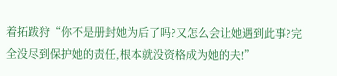着拓跋狩“你不是册封她为后了吗?又怎么会让她遇到此事?完全没尽到保护她的责任,根本就没资格成为她的夫!”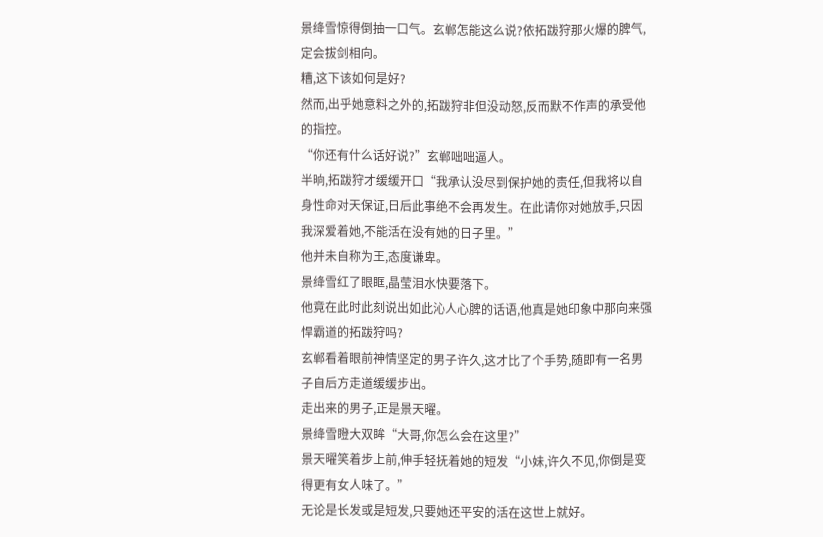景绛雪惊得倒抽一口气。玄郸怎能这么说?依拓跋狩那火爆的脾气,定会拔剑相向。
糟,这下该如何是好?
然而,出乎她意料之外的,拓跋狩非但没动怒,反而默不作声的承受他的指控。
“你还有什么话好说?”玄郸咄咄逼人。
半晌,拓跋狩才缓缓开口“我承认没尽到保护她的责任,但我将以自身性命对天保证,日后此事绝不会再发生。在此请你对她放手,只因我深爱着她,不能活在没有她的日子里。”
他并未自称为王,态度谦卑。
景绛雪红了眼眶,晶莹泪水快要落下。
他竟在此时此刻说出如此沁人心脾的话语,他真是她印象中那向来强悍霸道的拓跋狩吗?
玄郸看着眼前神情坚定的男子许久,这才比了个手势,随即有一名男子自后方走道缓缓步出。
走出来的男子,正是景天曜。
景绛雪瞪大双眸“大哥,你怎么会在这里?”
景天曜笑着步上前,伸手轻抚着她的短发“小妹,许久不见,你倒是变得更有女人味了。”
无论是长发或是短发,只要她还平安的活在这世上就好。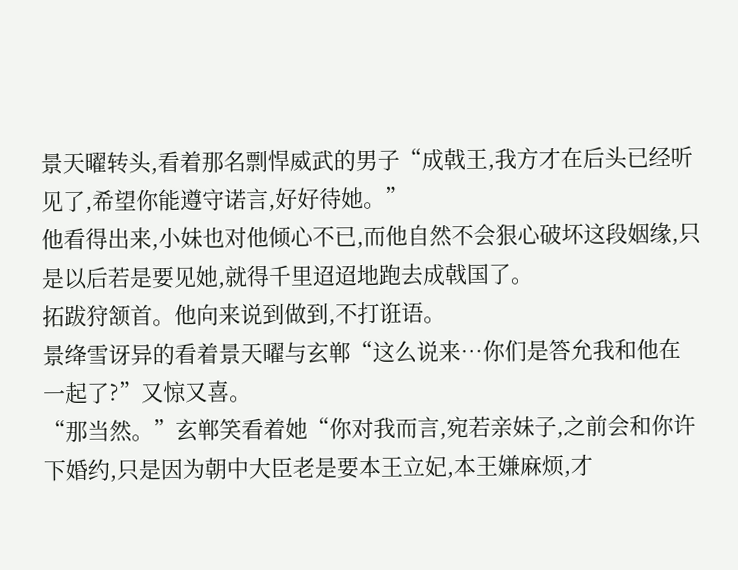景天曜转头,看着那名剽悍威武的男子“成戟王,我方才在后头已经听见了,希望你能遵守诺言,好好待她。”
他看得出来,小妹也对他倾心不已,而他自然不会狠心破坏这段姻缘,只是以后若是要见她,就得千里迢迢地跑去成戟国了。
拓跋狩颔首。他向来说到做到,不打诳语。
景绛雪讶异的看着景天曜与玄郸“这么说来…你们是答允我和他在一起了?”又惊又喜。
“那当然。”玄郸笑看着她“你对我而言,宛若亲妹子,之前会和你许下婚约,只是因为朝中大臣老是要本王立妃,本王嫌麻烦,才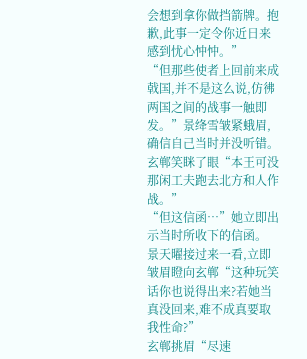会想到拿你做挡箭牌。抱歉,此事一定令你近日来感到忧心忡忡。”
“但那些使者上回前来成戟国,并不是这么说,仿彿两国之间的战事一触即发。”景绛雪皱紧蛾眉,确信自己当时并没听错。
玄郸笑眯了眼“本王可没那闲工夫跑去北方和人作战。”
“但这信函…”她立即出示当时所收下的信函。
景天曜接过来一看,立即皱眉瞪向玄郸“这种玩笑话你也说得出来?若她当真没回来,难不成真要取我性命?”
玄郸挑眉“尽速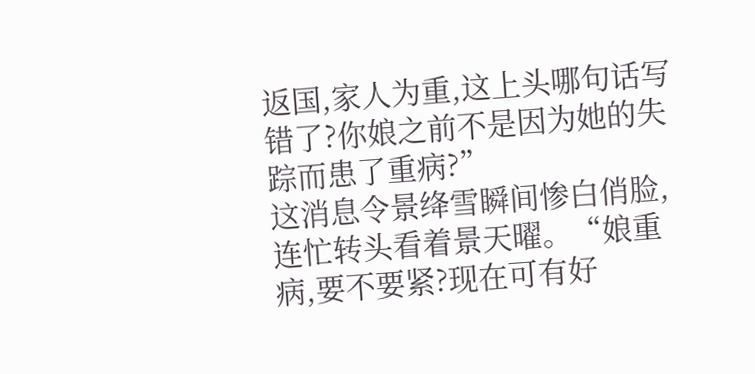返国,家人为重,这上头哪句话写错了?你娘之前不是因为她的失踪而患了重病?”
这消息令景绛雪瞬间惨白俏脸,连忙转头看着景天曜。“娘重病,要不要紧?现在可有好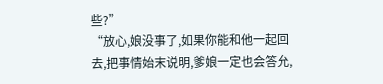些?”
“放心,娘没事了,如果你能和他一起回去,把事情始末说明,爹娘一定也会答允,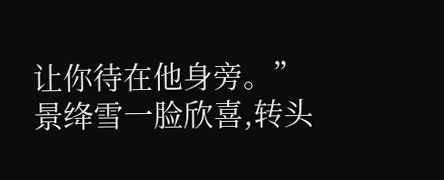让你待在他身旁。”
景绛雪一脸欣喜,转头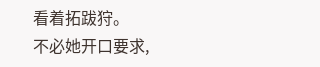看着拓跋狩。
不必她开口要求,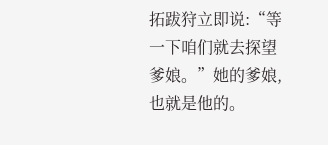拓跋狩立即说:“等一下咱们就去探望爹娘。”她的爹娘,也就是他的。